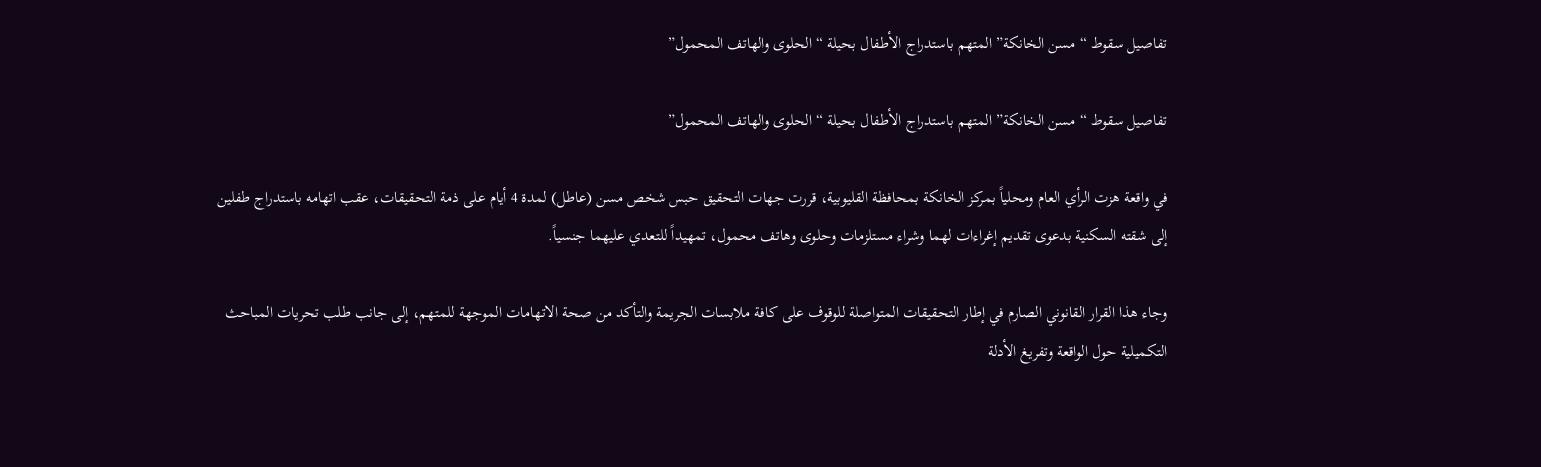تفاصيل سقوط “مسن الخانكة” المتهم باستدراج الأطفال بحيلة “الحلوى والهاتف المحمول”

تفاصيل سقوط “مسن الخانكة” المتهم باستدراج الأطفال بحيلة “الحلوى والهاتف المحمول”

في واقعة هزت الرأي العام ومحلياً بمركز الخانكة بمحافظة القليوبية، قررت جهات التحقيق حبس شخص مسن (عاطل) لمدة 4 أيام على ذمة التحقيقات، عقب اتهامه باستدراج طفلين إلى شقته السكنية بدعوى تقديم إغراءات لهما وشراء مستلزمات وحلوى وهاتف محمول، تمهيداً للتعدي عليهما جنسياً.

وجاء هذا القرار القانوني الصارم في إطار التحقيقات المتواصلة للوقوف على كافة ملابسات الجريمة والتأكد من صحة الاتهامات الموجهة للمتهم، إلى جانب طلب تحريات المباحث التكميلية حول الواقعة وتفريغ الأدلة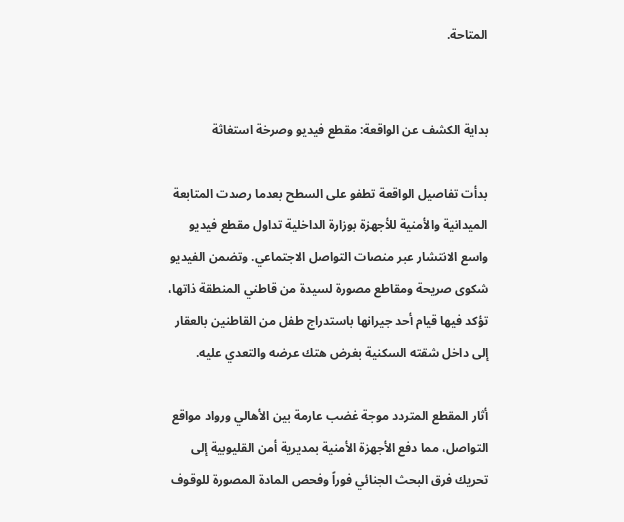المتاحة.


بداية الكشف عن الواقعة: مقطع فيديو وصرخة استغاثة

بدأت تفاصيل الواقعة تطفو على السطح بعدما رصدت المتابعة الميدانية والأمنية للأجهزة بوزارة الداخلية تداول مقطع فيديو واسع الانتشار عبر منصات التواصل الاجتماعي. وتضمن الفيديو شكوى صريحة ومقاطع مصورة لسيدة من قاطني المنطقة ذاتها، تؤكد فيها قيام أحد جيرانها باستدراج طفل من القاطنين بالعقار إلى داخل شقته السكنية بغرض هتك عرضه والتعدي عليه.

أثار المقطع المتردد موجة غضب عارمة بين الأهالي ورواد مواقع التواصل، مما دفع الأجهزة الأمنية بمديرية أمن القليوبية إلى تحريك فرق البحث الجنائي فوراً وفحص المادة المصورة للوقوف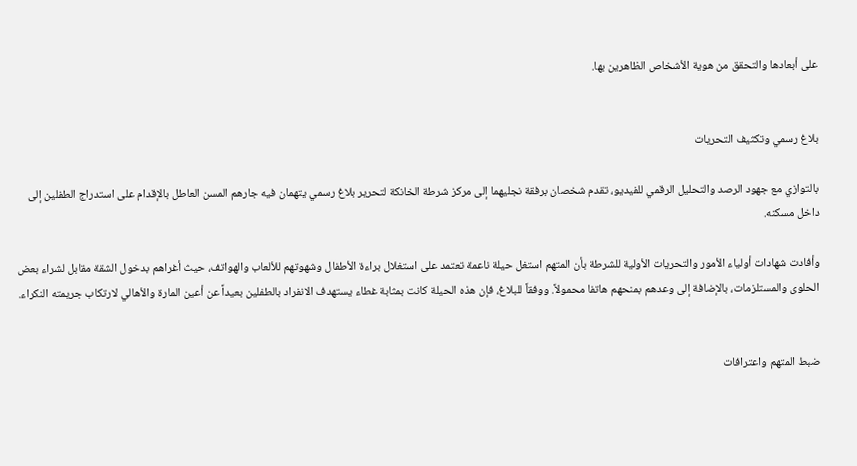على أبعادها والتحقق من هوية الأشخاص الظاهرين بها.


بلاغ رسمي وتكثيف التحريات

بالتوازي مع جهود الرصد والتحليل الرقمي للفيديو، تقدم شخصان برفقة نجليهما إلى مركز شرطة الخانكة لتحرير بلاغ رسمي يتهمان فيه جارهم المسن العاطل بالإقدام على استدراج الطفلين إلى داخل مسكنه.

وأفادت شهادات أولياء الأمور والتحريات الأولية للشرطة بأن المتهم استغل حيلة ناعمة تعتمد على استغلال براءة الأطفال وشهوتهم للألعاب والهواتف، حيث أغراهم بدخول الشقة مقابل لشراء بعض الحلوى والمستلزمات، بالإضافة إلى وعدهم بمنحهم هاتفا محمولاً. ووفقاً للبلاغ، فإن هذه الحيلة كانت بمثابة غطاء يستهدف الانفراد بالطفلين بعيداً عن أعين المارة والأهالي لارتكاب جريمته النكراء.


ضبط المتهم واعترافات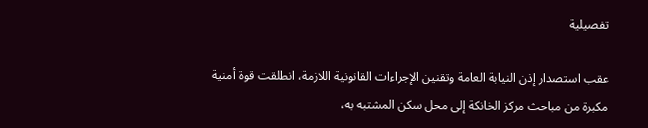تفصيلية

عقب استصدار إذن النيابة العامة وتقنين الإجراءات القانونية اللازمة، انطلقت قوة أمنية مكبرة من مباحث مركز الخانكة إلى محل سكن المشتبه به،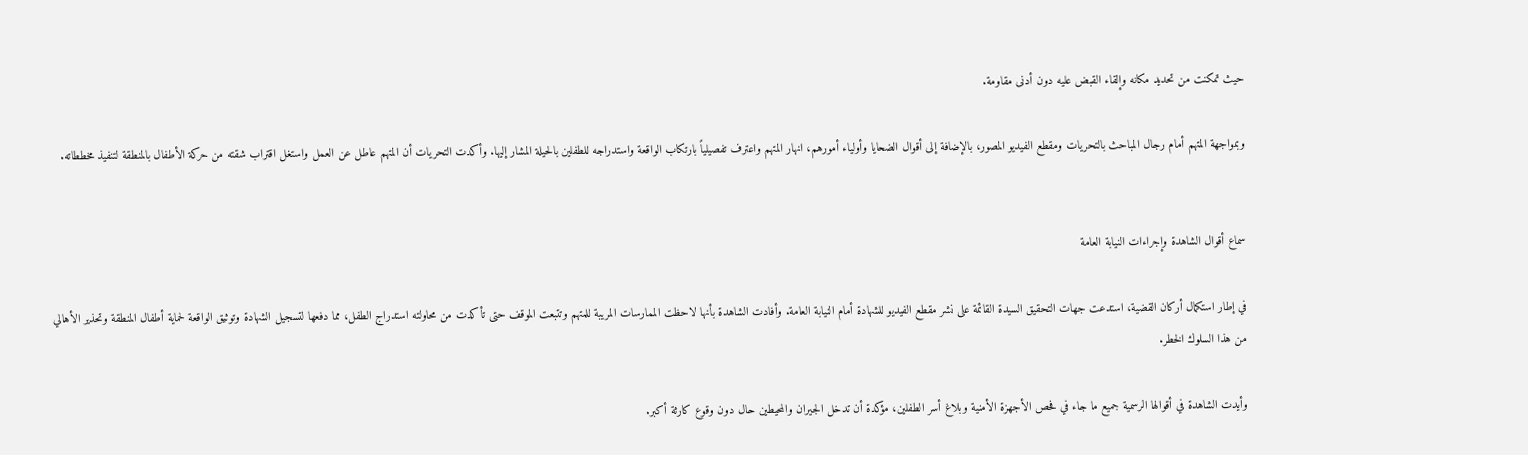حيث تمكنت من تحديد مكانه وإلقاء القبض عليه دون أدنى مقاومة.

وبمواجهة المتهم أمام رجال المباحث بالتحريات ومقطع الفيديو المصور، بالإضافة إلى أقوال الضحايا وأولياء أمورهم، انهار المتهم واعترف تفصيلياً بارتكاب الواقعة واستدراجه للطفلين بالحيلة المشار إليها. وأكدت التحريات أن المتهم عاطل عن العمل واستغل اقتراب شقته من حركة الأطفال بالمنطقة لتنفيذ مخططاته.


سماع أقوال الشاهدة وإجراءات النيابة العامة

في إطار استكمال أركان القضية، استدعت جهات التحقيق السيدة القائمة على نشر مقطع الفيديو للشهادة أمام النيابة العامة. وأفادت الشاهدة بأنها لاحظت الممارسات المريبة للمتهم وتتبعت الموقف حتى تأكدت من محاولته استدراج الطفل، مما دفعها لتسجيل الشهادة وتوثيق الواقعة لحماية أطفال المنطقة وتحذير الأهالي من هذا السلوك الخطر.

وأيدت الشاهدة في أقوالها الرسمية جميع ما جاء في فحص الأجهزة الأمنية وبلاغ أسر الطفلين، مؤكدة أن تدخل الجيران والمحيطين حال دون وقوع كارثة أكبر.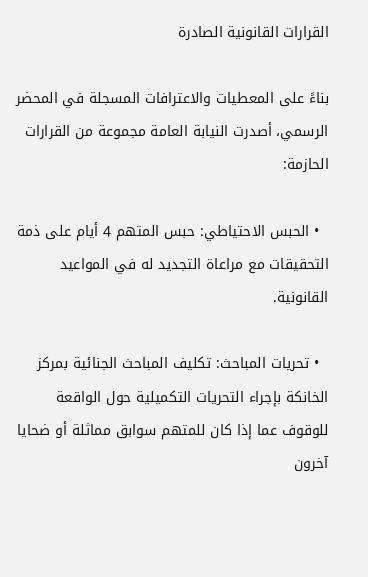القرارات القانونية الصادرة

بناءً على المعطيات والاعترافات المسجلة في المحضر الرسمي، أصدرت النيابة العامة مجموعة من القرارات الحازمة:

  • الحبس الاحتياطي: حبس المتهم 4 أيام على ذمة التحقيقات مع مراعاة التجديد له في المواعيد القانونية.

  • تحريات المباحث: تكليف المباحث الجنائية بمركز الخانكة بإجراء التحريات التكميلية حول الواقعة للوقوف عما إذا كان للمتهم سوابق مماثلة أو ضحايا آخرون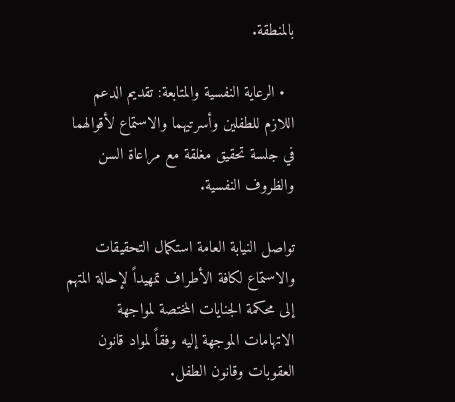بالمنطقة.

  • الرعاية النفسية والمتابعة: تقديم الدعم اللازم للطفلين وأسرتيهما والاستماع لأقوالهما في جلسة تحقيق مغلقة مع مراعاة السن والظروف النفسية.

تواصل النيابة العامة استكمال التحقيقات والاستماع لكافة الأطراف تمهيداً لإحالة المتهم إلى محكمة الجنايات المختصة لمواجهة الاتهامات الموجهة إليه وفقاً لمواد قانون العقوبات وقانون الطفل.